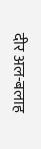दीर अल-बलाह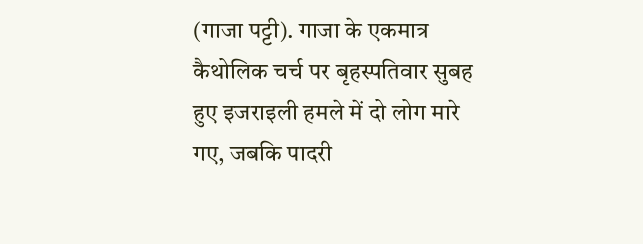(गाजा पट्टी). गाजा के एकमात्र कैथोलिक चर्च पर बृहस्पतिवार सुबह हुए इजराइली हमले में दो लोग मारे गए, जबकि पादरी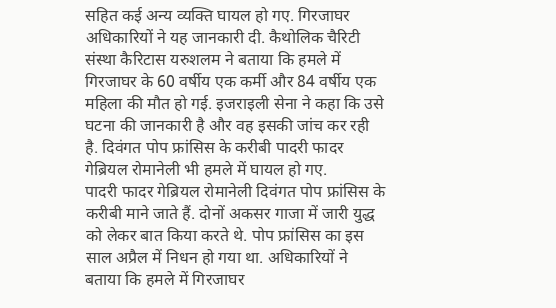सहित कई अन्य व्यक्ति घायल हो गए. गिरजाघर अधिकारियों ने यह जानकारी दी. कैथोलिक चैरिटी संस्था कैरिटास यरुशलम ने बताया कि हमले में गिरजाघर के 60 वर्षीय एक कर्मी और 84 वर्षीय एक महिला की मौत हो गई. इजराइली सेना ने कहा कि उसे घटना की जानकारी है और वह इसकी जांच कर रही है. दिवंगत पोप फ्रांसिस के करीबी पादरी फादर गेब्रियल रोमानेली भी हमले में घायल हो गए.
पादरी फादर गेब्रियल रोमानेली दिवंगत पोप फ्रांसिस के करीबी माने जाते हैं. दोनों अकसर गाजा में जारी युद्ध को लेकर बात किया करते थे. पोप फ्रांसिस का इस साल अप्रैल में निधन हो गया था. अधिकारियों ने बताया कि हमले में गिरजाघर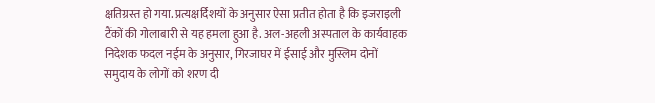क्षतिग्रस्त हो गया. प्रत्यक्षर्दिशयों के अनुसार ऐसा प्रतीत होता है कि इजराइली टैंकों की गोलाबारी से यह हमला हुआ है. अल-अहली अस्पताल के कार्यवाहक निदेशक फदल नईम के अनुसार, गिरजाघर में ईसाई और मुस्लिम दोनों समुदाय के लोगों को शरण दी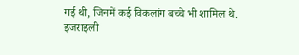गई थी, जिनमें कई विकलांग बच्चे भी शामिल थे.
इजराइली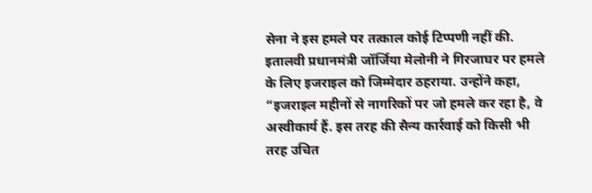सेना ने इस हमले पर तत्काल कोई टिप्पणी नहीं की. इतालवी प्रधानमंत्री जॉर्जिया मेलोनी ने गिरजाघर पर हमले के लिए इजराइल को जिम्मेदार ठहराया. उन्होंने कहा, “इजराइल महीनों से नागरिकों पर जो हमले कर रहा है, वे अस्वीकार्य हैं. इस तरह की सैन्य कार्रवाई को किसी भी तरह उचित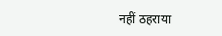नहीं ठहराया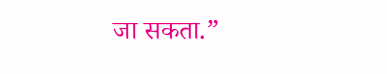जा सकता.”